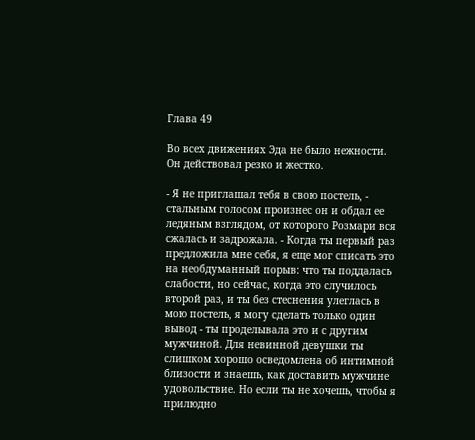Глава 49

Во всех движениях Эда не было нежности. Он действовал резко и жестко.

- Я не приглашал тебя в свою постель, - стальным голосом произнес он и обдал ее ледяным взглядом, от которого Розмари вся сжалась и задрожала. - Когда ты первый раз предложила мне себя, я еще мог списать это на необдуманный порыв: что ты поддалась слабости, но сейчас, когда это случилось второй раз, и ты без стеснения улеглась в мою постель, я могу сделать только один вывод - ты проделывала это и с другим мужчиной. Для невинной девушки ты слишком хорошо осведомлена об интимной близости и знаешь, как доставить мужчине удовольствие. Но если ты не хочешь, чтобы я прилюдно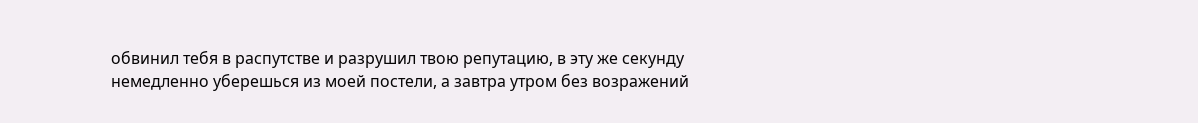обвинил тебя в распутстве и разрушил твою репутацию, в эту же секунду немедленно уберешься из моей постели, а завтра утром без возражений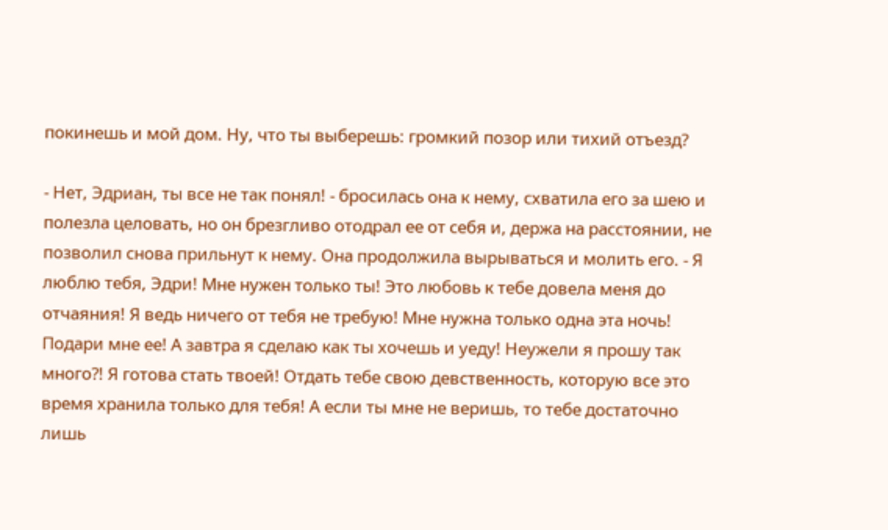покинешь и мой дом. Ну, что ты выберешь: громкий позор или тихий отъезд?

- Нет, Эдриан, ты все не так понял! - бросилась она к нему, схватила его за шею и полезла целовать, но он брезгливо отодрал ее от себя и, держа на расстоянии, не позволил снова прильнут к нему. Она продолжила вырываться и молить его. - Я люблю тебя, Эдри! Мне нужен только ты! Это любовь к тебе довела меня до отчаяния! Я ведь ничего от тебя не требую! Мне нужна только одна эта ночь! Подари мне ее! А завтра я сделаю как ты хочешь и уеду! Неужели я прошу так много?! Я готова стать твоей! Отдать тебе свою девственность, которую все это время хранила только для тебя! А если ты мне не веришь, то тебе достаточно лишь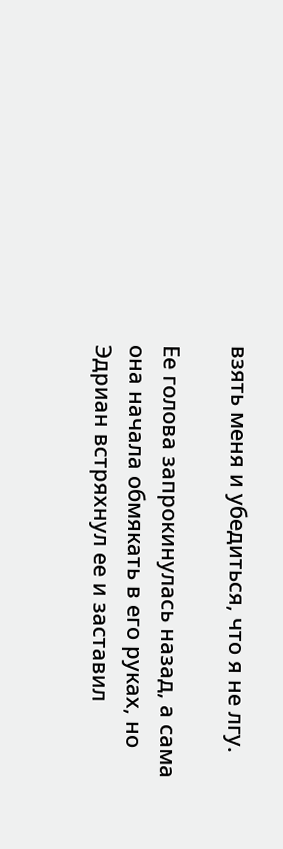взять меня и убедиться, что я не лгу.

Ее голова запрокинулась назад, а сама она начала обмякать в его руках, но Эдриан встряхнул ее и заставил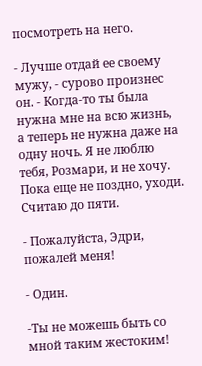посмотреть на него.

- Лучше отдай ее своему мужу, - сурово произнес он. - Когда-то ты была нужна мне на всю жизнь, а теперь не нужна даже на одну ночь. Я не люблю тебя, Розмари, и не хочу. Пока еще не поздно, уходи. Считаю до пяти.

- Пожалуйста, Эдри, пожалей меня!

- Один.

-Ты не можешь быть со мной таким жестоким!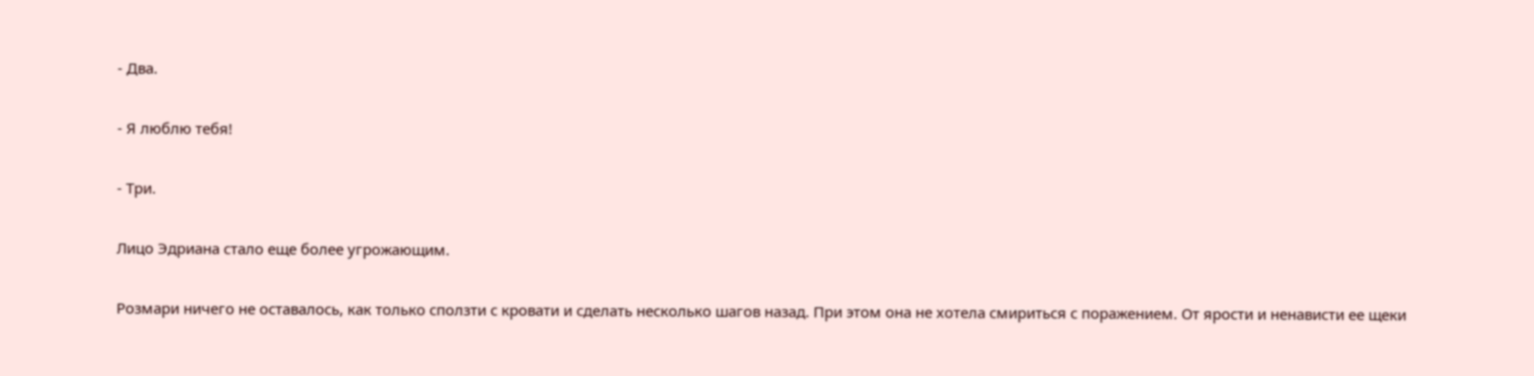- Два.

- Я люблю тебя!

- Три.

Лицо Эдриана стало еще более угрожающим.

Розмари ничего не оставалось, как только сползти с кровати и сделать несколько шагов назад. При этом она не хотела смириться с поражением. От ярости и ненависти ее щеки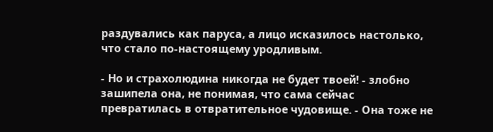раздувались как паруса, а лицо исказилось настолько, что стало по-настоящему уродливым.

- Но и страхолюдина никогда не будет твоей! - злобно зашипела она, не понимая, что сама сейчас превратилась в отвратительное чудовище. - Она тоже не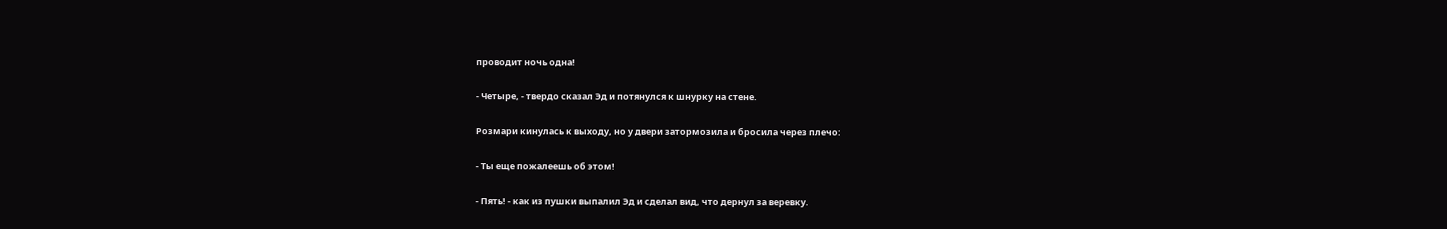проводит ночь одна!

- Четыре, - твердо сказал Эд и потянулся к шнурку на стене.

Розмари кинулась к выходу, но у двери затормозила и бросила через плечо:

- Ты еще пожалеешь об этом!

- Пять! - как из пушки выпалил Эд и сделал вид, что дернул за веревку.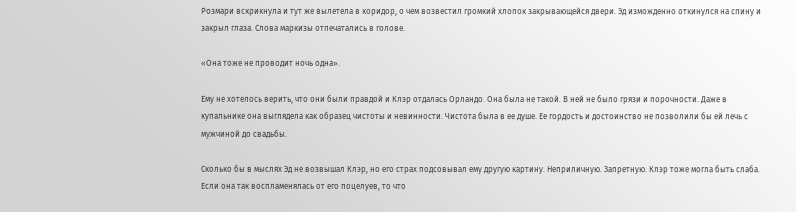Розмари вскрикнула и тут же вылетела в коридор, о чем возвестил громкий хлопок закрывающейся двери. Эд изможденно откинулся на спину и закрыл глаза. Слова маркизы отпечатались в голове.

«Она тоже не проводит ночь одна».

Ему не хотелось верить, что они были правдой и Клэр отдалась Орландо. Она была не такой. В ней не было грязи и порочности. Даже в купальнике она выглядела как образец чистоты и невинности. Чистота была в ее душе. Ее гордость и достоинство не позволили бы ей лечь с мужчиной до свадьбы.

Сколько бы в мыслях Эд не возвышал Клэр, но его страх подсовывал ему другую картину. Неприличную. Запретную. Клэр тоже могла быть слаба. Если она так воспламенялась от его поцелуев, то что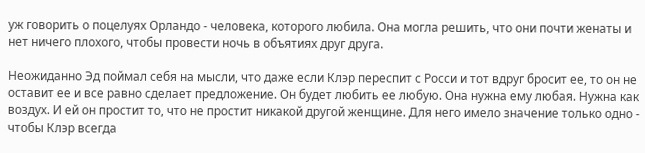уж говорить о поцелуях Орландо - человека, которого любила. Она могла решить, что они почти женаты и нет ничего плохого, чтобы провести ночь в объятиях друг друга.

Неожиданно Эд поймал себя на мысли, что даже если Клэр переспит с Росси и тот вдруг бросит ее, то он не оставит ее и все равно сделает предложение. Он будет любить ее любую. Она нужна ему любая. Нужна как воздух. И ей он простит то, что не простит никакой другой женщине. Для него имело значение только одно - чтобы Клэр всегда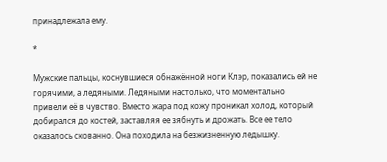принадлежала ему.

*

Мужские пальцы, коснувшиеся обнажённой ноги Клэр, показались ей не горячими, а ледяными. Ледяными настолько, что моментально привели её в чувство. Вместо жара под кожу проникал холод, который добирался до костей, заставляя ее зябнуть и дрожать. Все ее тело оказалось скованно. Она походила на безжизненную ледышку.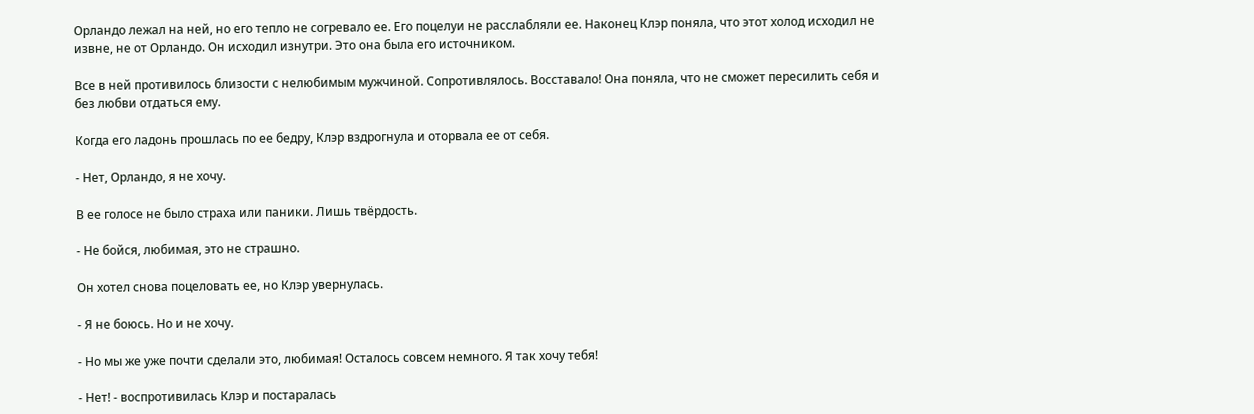Орландо лежал на ней, но его тепло не согревало ее. Его поцелуи не расслабляли ее. Наконец Клэр поняла, что этот холод исходил не извне, не от Орландо. Он исходил изнутри. Это она была его источником.

Все в ней противилось близости с нелюбимым мужчиной. Сопротивлялось. Восставало! Она поняла, что не сможет пересилить себя и без любви отдаться ему.

Когда его ладонь прошлась по ее бедру, Клэр вздрогнула и оторвала ее от себя.

- Нет, Орландо, я не хочу.

В ее голосе не было страха или паники. Лишь твёрдость.

- Не бойся, любимая, это не страшно.

Он хотел снова поцеловать ее, но Клэр увернулась.

- Я не боюсь. Но и не хочу.

- Но мы же уже почти сделали это, любимая! Осталось совсем немного. Я так хочу тебя!

- Нет! - воспротивилась Клэр и постаралась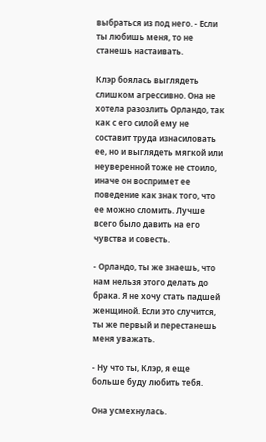выбраться из под него. - Если ты любишь меня, то не станешь настаивать.

Клэр боялась выглядеть слишком агрессивно. Она не хотела разозлить Орландо, так как с его силой ему не составит труда изнасиловать ее, но и выглядеть мягкой или неуверенной тоже не стоило, иначе он воспримет ее поведение как знак того, что ее можно сломить. Лучше всего было давить на его чувства и совесть.

- Орландо, ты же знаешь, что нам нельзя этого делать до брака. Я не хочу стать падшей женщиной. Если это случится, ты же первый и перестанешь меня уважать.

- Ну что ты, Клэр, я еще больше буду любить тебя.

Она усмехнулась.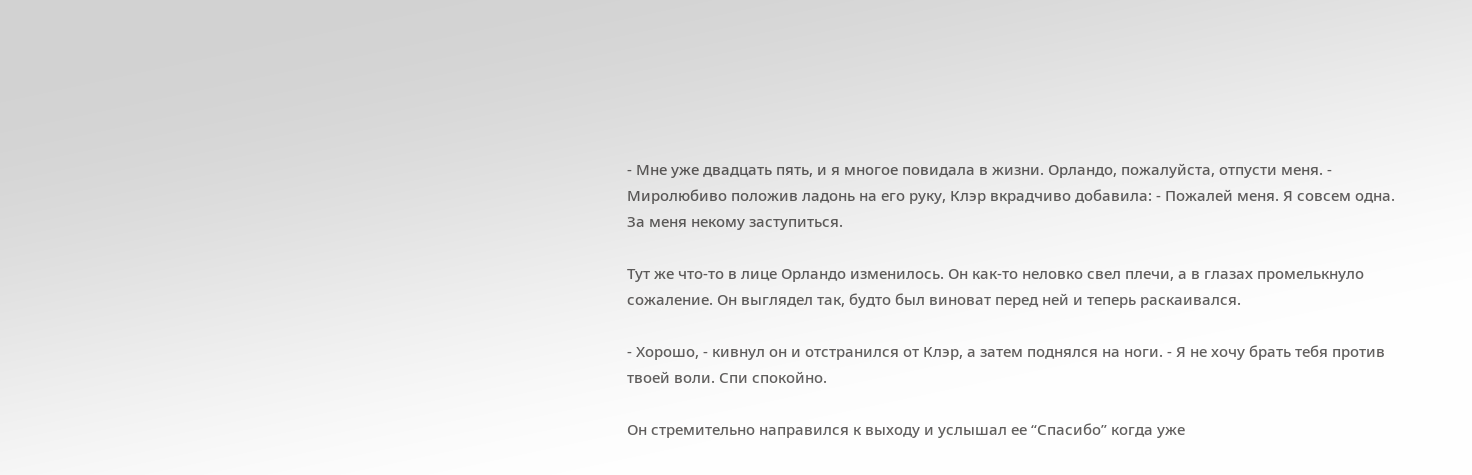- Мне уже двадцать пять, и я многое повидала в жизни. Орландо, пожалуйста, отпусти меня. - Миролюбиво положив ладонь на его руку, Клэр вкрадчиво добавила: - Пожалей меня. Я совсем одна. За меня некому заступиться.

Тут же что-то в лице Орландо изменилось. Он как-то неловко свел плечи, а в глазах промелькнуло сожаление. Он выглядел так, будто был виноват перед ней и теперь раскаивался.

- Хорошо, - кивнул он и отстранился от Клэр, а затем поднялся на ноги. - Я не хочу брать тебя против твоей воли. Спи спокойно.

Он стремительно направился к выходу и услышал ее “Спасибо” когда уже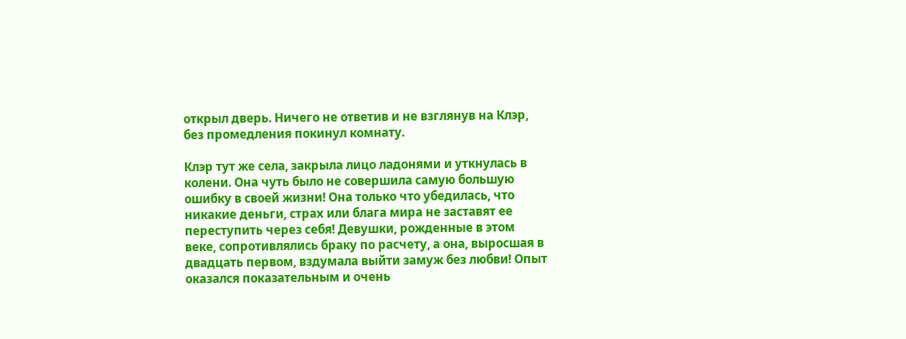открыл дверь. Ничего не ответив и не взглянув на Клэр, без промедления покинул комнату.

Клэр тут же села, закрыла лицо ладонями и уткнулась в колени. Она чуть было не совершила самую большую ошибку в своей жизни! Она только что убедилась, что никакие деньги, страх или блага мира не заставят ее переступить через себя! Девушки, рожденные в этом веке, сопротивлялись браку по расчету, а она, выросшая в двадцать первом, вздумала выйти замуж без любви! Опыт оказался показательным и очень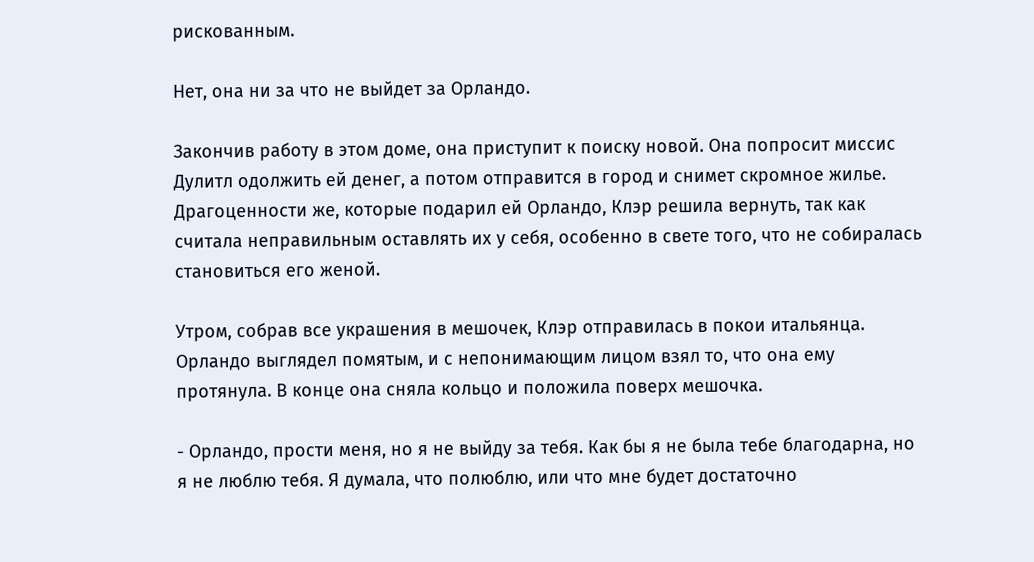рискованным.

Нет, она ни за что не выйдет за Орландо.

Закончив работу в этом доме, она приступит к поиску новой. Она попросит миссис Дулитл одолжить ей денег, а потом отправится в город и снимет скромное жилье. Драгоценности же, которые подарил ей Орландо, Клэр решила вернуть, так как считала неправильным оставлять их у себя, особенно в свете того, что не собиралась становиться его женой.

Утром, собрав все украшения в мешочек, Клэр отправилась в покои итальянца. Орландо выглядел помятым, и с непонимающим лицом взял то, что она ему протянула. В конце она сняла кольцо и положила поверх мешочка.

- Орландо, прости меня, но я не выйду за тебя. Как бы я не была тебе благодарна, но я не люблю тебя. Я думала, что полюблю, или что мне будет достаточно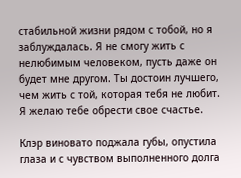стабильной жизни рядом с тобой, но я заблуждалась. Я не смогу жить с нелюбимым человеком, пусть даже он будет мне другом. Ты достоин лучшего, чем жить с той, которая тебя не любит. Я желаю тебе обрести свое счастье.

Клэр виновато поджала губы, опустила глаза и с чувством выполненного долга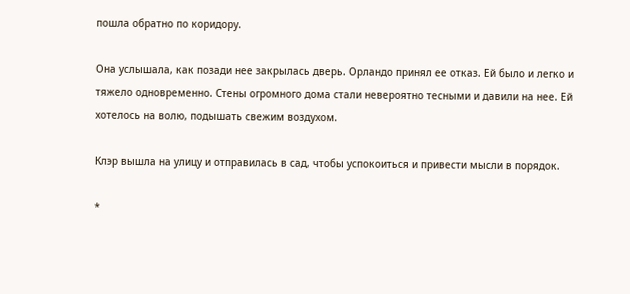пошла обратно по коридору.

Она услышала, как позади нее закрылась дверь. Орландо принял ее отказ. Ей было и легко и тяжело одновременно. Стены огромного дома стали невероятно тесными и давили на нее. Ей хотелось на волю, подышать свежим воздухом.

Клэр вышла на улицу и отправилась в сад, чтобы успокоиться и привести мысли в порядок.

*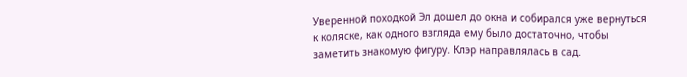Уверенной походкой Эл дошел до окна и собирался уже вернуться к коляске, как одного взгляда ему было достаточно, чтобы заметить знакомую фигуру. Клэр направлялась в сад.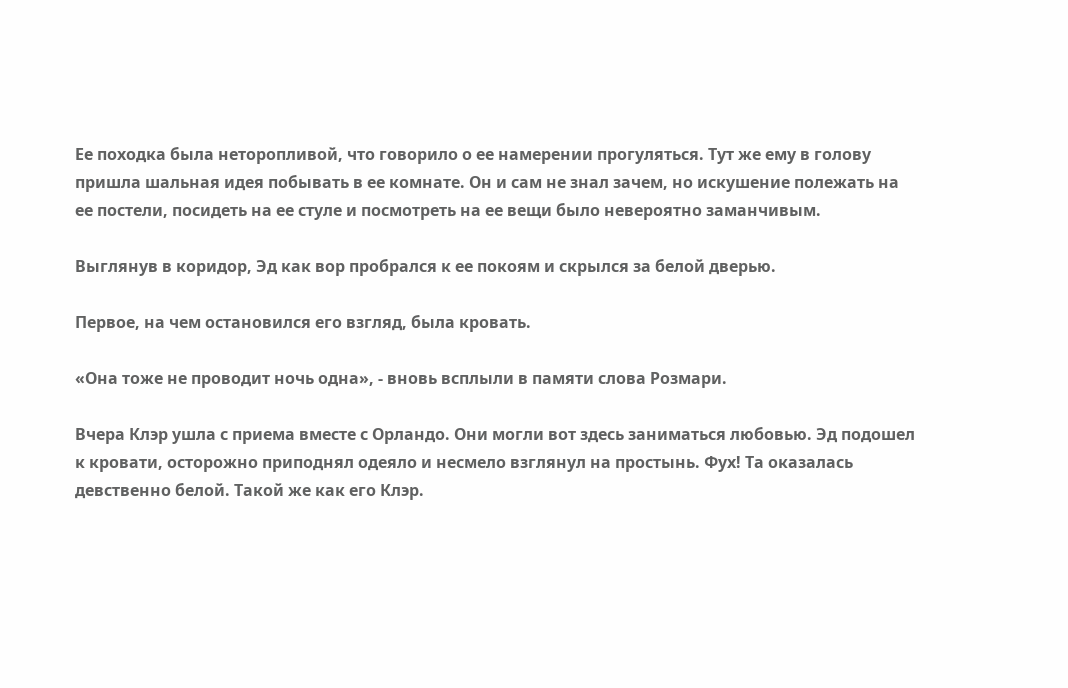Ее походка была неторопливой, что говорило о ее намерении прогуляться. Тут же ему в голову пришла шальная идея побывать в ее комнате. Он и сам не знал зачем, но искушение полежать на ее постели, посидеть на ее стуле и посмотреть на ее вещи было невероятно заманчивым.

Выглянув в коридор, Эд как вор пробрался к ее покоям и скрылся за белой дверью.

Первое, на чем остановился его взгляд, была кровать.

«Она тоже не проводит ночь одна», - вновь всплыли в памяти слова Розмари.

Вчера Клэр ушла с приема вместе с Орландо. Они могли вот здесь заниматься любовью. Эд подошел к кровати, осторожно приподнял одеяло и несмело взглянул на простынь. Фух! Та оказалась девственно белой. Такой же как его Клэр.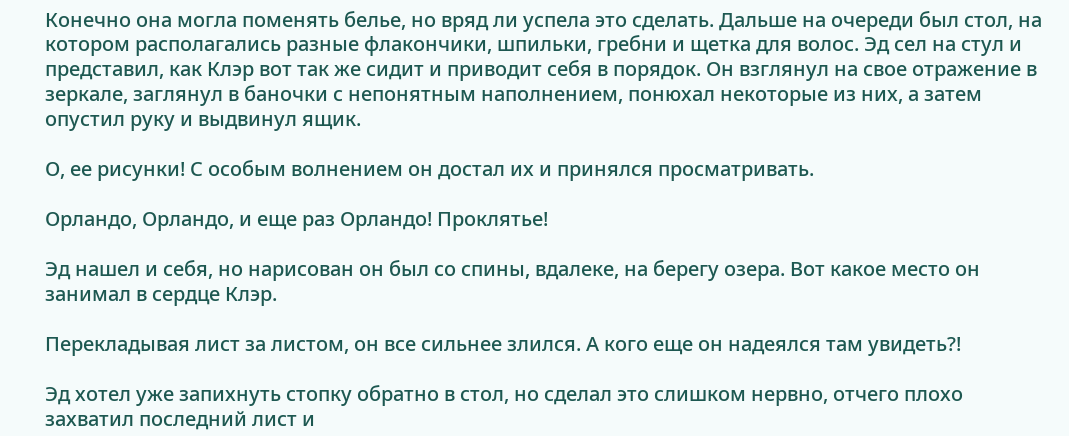Конечно она могла поменять белье, но вряд ли успела это сделать. Дальше на очереди был стол, на котором располагались разные флакончики, шпильки, гребни и щетка для волос. Эд сел на стул и представил, как Клэр вот так же сидит и приводит себя в порядок. Он взглянул на свое отражение в зеркале, заглянул в баночки с непонятным наполнением, понюхал некоторые из них, а затем опустил руку и выдвинул ящик.

О, ее рисунки! С особым волнением он достал их и принялся просматривать.

Орландо, Орландо, и еще раз Орландо! Проклятье!

Эд нашел и себя, но нарисован он был со спины, вдалеке, на берегу озера. Вот какое место он занимал в сердце Клэр.

Перекладывая лист за листом, он все сильнее злился. А кого еще он надеялся там увидеть?!

Эд хотел уже запихнуть стопку обратно в стол, но сделал это слишком нервно, отчего плохо захватил последний лист и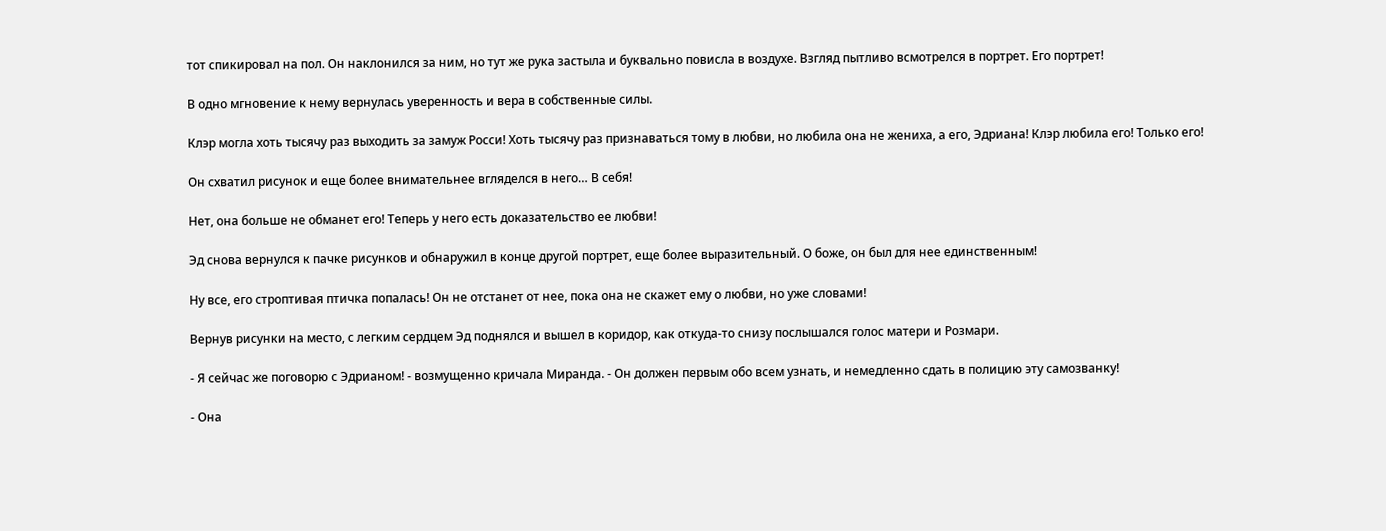тот спикировал на пол. Он наклонился за ним, но тут же рука застыла и буквально повисла в воздухе. Взгляд пытливо всмотрелся в портрет. Его портрет!

В одно мгновение к нему вернулась уверенность и вера в собственные силы.

Клэр могла хоть тысячу раз выходить за замуж Росси! Хоть тысячу раз признаваться тому в любви, но любила она не жениха, а его, Эдриана! Клэр любила его! Только его!

Он схватил рисунок и еще более внимательнее вгляделся в него… В себя!

Нет, она больше не обманет его! Теперь у него есть доказательство ее любви!

Эд снова вернулся к пачке рисунков и обнаружил в конце другой портрет, еще более выразительный. О боже, он был для нее единственным!

Ну все, его строптивая птичка попалась! Он не отстанет от нее, пока она не скажет ему о любви, но уже словами!

Вернув рисунки на место, с легким сердцем Эд поднялся и вышел в коридор, как откуда-то снизу послышался голос матери и Розмари.

- Я сейчас же поговорю с Эдрианом! - возмущенно кричала Миранда. - Он должен первым обо всем узнать, и немедленно сдать в полицию эту самозванку!

- Она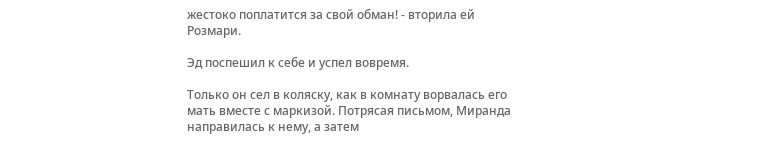жестоко поплатится за свой обман! - вторила ей Розмари.

Эд поспешил к себе и успел вовремя.

Только он сел в коляску, как в комнату ворвалась его мать вместе с маркизой. Потрясая письмом, Миранда направилась к нему, а затем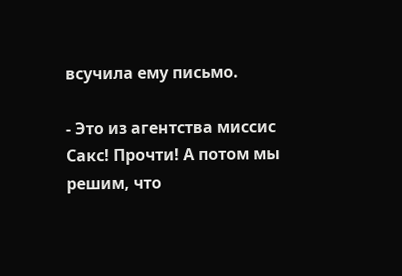всучила ему письмо.

- Это из агентства миссис Сакс! Прочти! А потом мы решим, что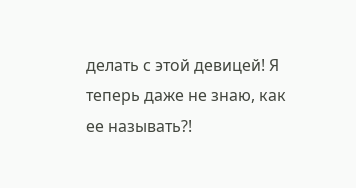делать с этой девицей! Я теперь даже не знаю, как ее называть?!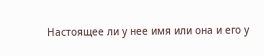Настоящее ли у нее имя или она и его у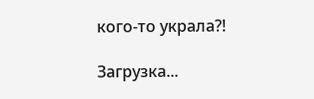кого-то украла?!

Загрузка...